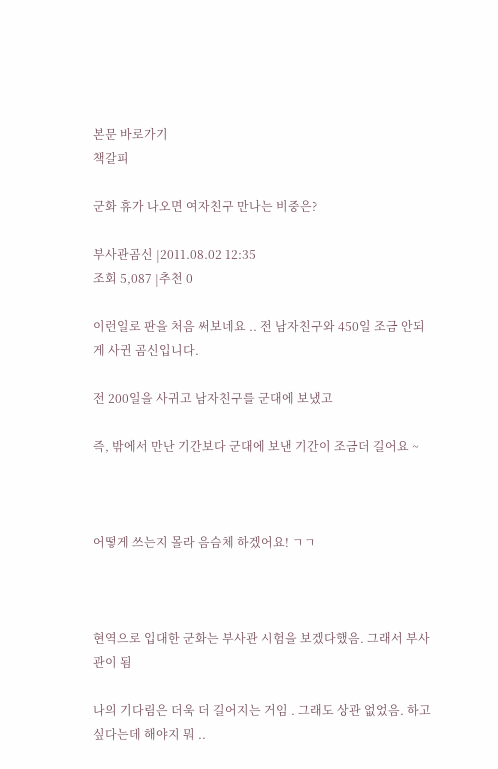본문 바로가기
책갈피

군화 휴가 나오면 여자친구 만나는 비중은?

부사관곰신 |2011.08.02 12:35
조회 5,087 |추천 0

이런일로 판을 처음 써보네요 .. 전 남자친구와 450일 조금 안되게 사귄 곰신입니다.

전 200일을 사귀고 남자친구를 군대에 보냈고

즉, 밖에서 만난 기간보다 군대에 보낸 기간이 조금더 길어요 ~



어떻게 쓰는지 몰라 음슴체 하겠어요! ㄱㄱ



현역으로 입대한 군화는 부사관 시험을 보겠다했음. 그래서 부사관이 됨

나의 기다림은 더욱 더 길어지는 거임 . 그래도 상관 없었음. 하고 싶다는데 해야지 뭐 ..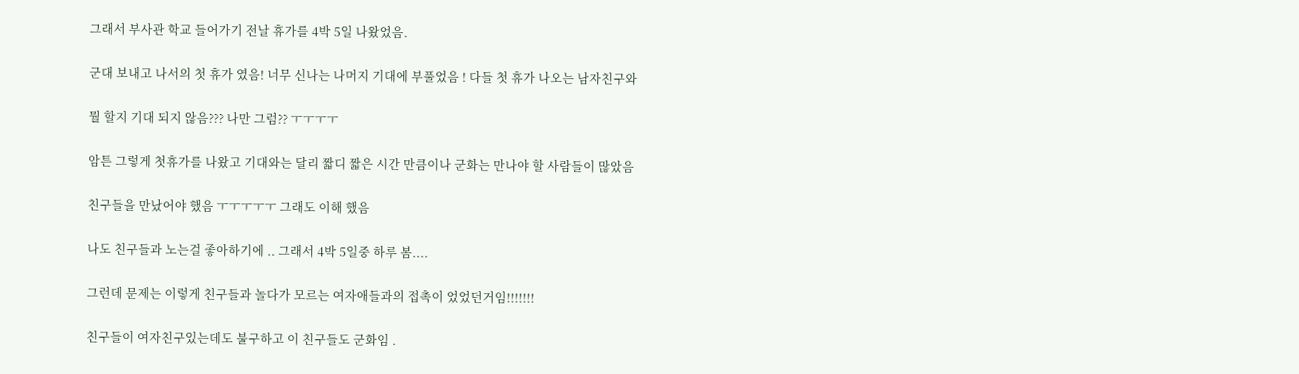그래서 부사관 학교 들어가기 전날 휴가를 4박 5일 나왔었음.

군대 보내고 나서의 첫 휴가 였음! 너무 신나는 나머지 기대에 부풀었음 ! 다들 첫 휴가 나오는 남자친구와

뭘 할지 기대 되지 않음??? 나만 그럼?? ㅜㅜㅜㅜ

암튼 그렇게 첫휴가를 나왔고 기대와는 달리 짧디 짧은 시간 만큼이나 군화는 만나야 할 사람들이 많았음

친구들을 만났어야 했음 ㅜㅜㅜㅜㅜ 그래도 이해 했음

나도 친구들과 노는걸 좋아하기에 .. 그래서 4박 5일중 하루 봄....

그런데 문제는 이렇게 친구들과 놀다가 모르는 여자애들과의 접촉이 었었던거임!!!!!!!

친구들이 여자친구있는데도 불구하고 이 친구들도 군화임 .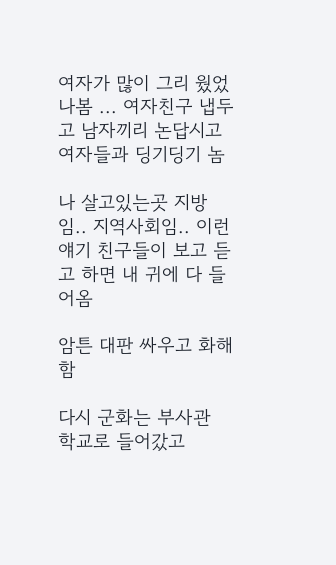여자가 많이 그리 웠었나봄 ... 여자친구 냅두고 남자끼리 논답시고 여자들과 딩기딩기 놈

나 살고있는곳 지방임.. 지역사회임.. 이런얘기 친구들이 보고 듣고 하면 내 귀에 다 들어옴

암튼 대판 싸우고 화해함

다시 군화는 부사관 학교로 들어갔고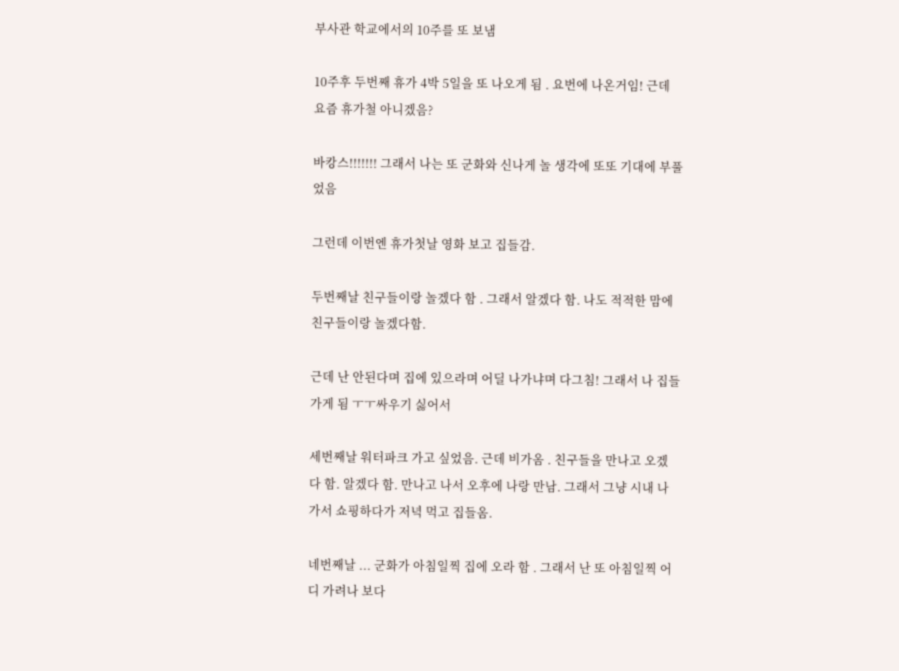부사관 학교에서의 10주를 또 보냄

10주후 두번째 휴가 4박 5일을 또 나오게 됨 . 요번에 나온거임! 근데 요즘 휴가철 아니겠음?

바캉스!!!!!!! 그래서 나는 또 군화와 신나게 놀 생각에 또또 기대에 부풀었음

그런데 이번엔 휴가첫날 영화 보고 집들감.

두번째날 친구들이랑 놀겠다 함 . 그래서 알겠다 함. 나도 적적한 맘에 친구들이랑 놀겠다함.

근데 난 안된다며 집에 있으라며 어딜 나가냐며 다그침! 그래서 나 집들가게 됨 ㅜㅜ싸우기 싫어서

세번째날 워터파크 가고 싶었음. 근데 비가옴 . 친구들을 만나고 오겠다 함. 알겠다 함. 만나고 나서 오후에 나랑 만남. 그래서 그냥 시내 나가서 쇼핑하다가 저녁 먹고 집들옴.

네번째날 ... 군화가 아침일찍 집에 오라 함 . 그래서 난 또 아침일찍 어디 가려나 보다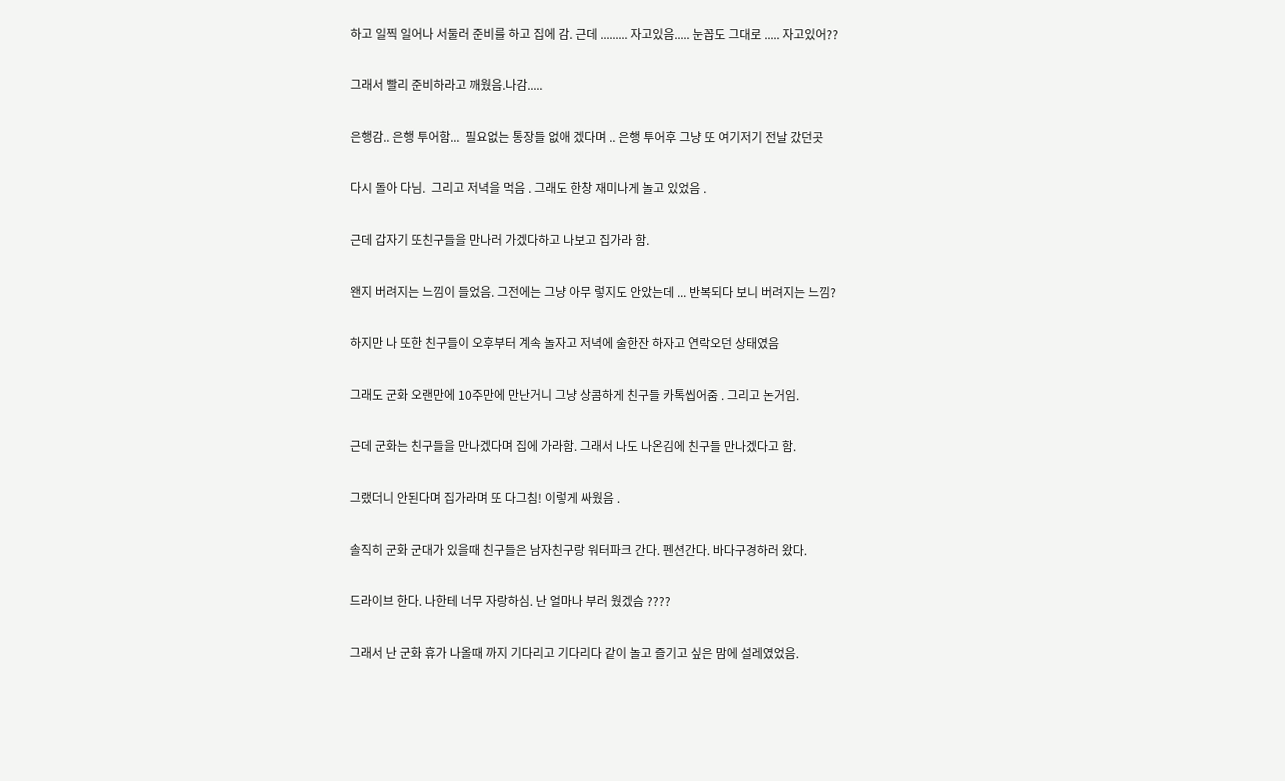하고 일찍 일어나 서둘러 준비를 하고 집에 감. 근데 ......... 자고있음..... 눈꼽도 그대로 ..... 자고있어??

그래서 빨리 준비하라고 깨웠음.나감.....

은행감.. 은행 투어함...  필요없는 통장들 없애 겠다며 .. 은행 투어후 그냥 또 여기저기 전날 갔던곳

다시 돌아 다님.  그리고 저녁을 먹음 . 그래도 한창 재미나게 놀고 있었음 .

근데 갑자기 또친구들을 만나러 가겠다하고 나보고 집가라 함.

왠지 버려지는 느낌이 들었음. 그전에는 그냥 아무 렇지도 안았는데 ... 반복되다 보니 버려지는 느낌?

하지만 나 또한 친구들이 오후부터 계속 놀자고 저녁에 술한잔 하자고 연락오던 상태였음

그래도 군화 오랜만에 10주만에 만난거니 그냥 상콤하게 친구들 카톡씹어줌 . 그리고 논거임.

근데 군화는 친구들을 만나겠다며 집에 가라함. 그래서 나도 나온김에 친구들 만나겠다고 함.

그랬더니 안된다며 집가라며 또 다그침! 이렇게 싸웠음 .

솔직히 군화 군대가 있을때 친구들은 남자친구랑 워터파크 간다. 펜션간다. 바다구경하러 왔다.

드라이브 한다. 나한테 너무 자랑하심. 난 얼마나 부러 웠겠슴 ????

그래서 난 군화 휴가 나올때 까지 기다리고 기다리다 같이 놀고 즐기고 싶은 맘에 설레였었음.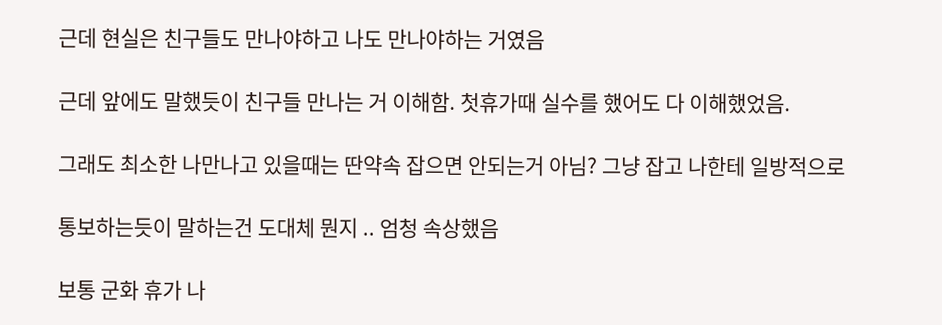근데 현실은 친구들도 만나야하고 나도 만나야하는 거였음

근데 앞에도 말했듯이 친구들 만나는 거 이해함. 첫휴가때 실수를 했어도 다 이해했었음.

그래도 최소한 나만나고 있을때는 딴약속 잡으면 안되는거 아님? 그냥 잡고 나한테 일방적으로

통보하는듯이 말하는건 도대체 뭔지 .. 엄청 속상했음

보통 군화 휴가 나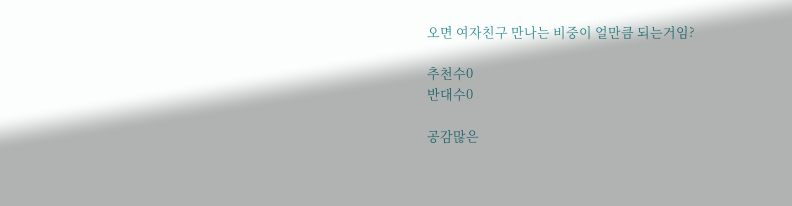오면 여자친구 만나는 비중이 얼만큼 되는거임?

추천수0
반대수0

공감많은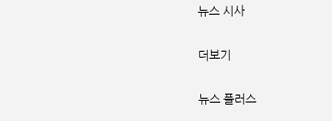뉴스 시사

더보기

뉴스 플러스